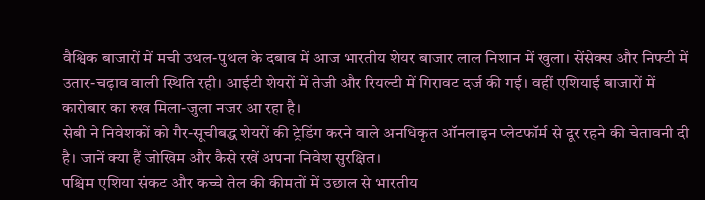वैश्विक बाजारों में मची उथल-पुथल के दबाव में आज भारतीय शेयर बाजार लाल निशान में खुला। सेंसेक्स और निफ्टी में उतार-चढ़ाव वाली स्थिति रही। आईटी शेयरों में तेजी और रियल्टी में गिरावट दर्ज की गई। वहीं एशियाई बाजारों में कारोबार का रुख मिला-जुला नजर आ रहा है।
सेबी ने निवेशकों को गैर-सूचीबद्ध शेयरों की ट्रेडिंग करने वाले अनधिकृत ऑनलाइन प्लेटफॉर्म से दूर रहने की चेतावनी दी है। जानें क्या हैं जोखिम और कैसे रखें अपना निवेश सुरक्षित।
पश्चिम एशिया संकट और कच्चे तेल की कीमतों में उछाल से भारतीय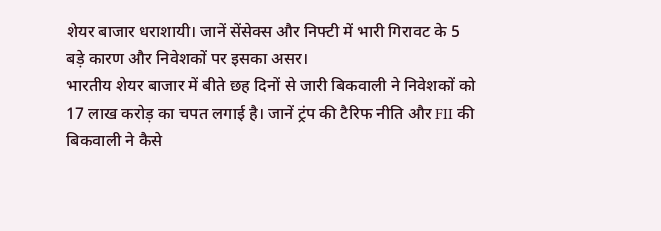शेयर बाजार धराशायी। जानें सेंसेक्स और निफ्टी में भारी गिरावट के 5 बड़े कारण और निवेशकों पर इसका असर।
भारतीय शेयर बाजार में बीते छह दिनों से जारी बिकवाली ने निवेशकों को 17 लाख करोड़ का चपत लगाई है। जानें ट्रंप की टैरिफ नीति और FII की बिकवाली ने कैसे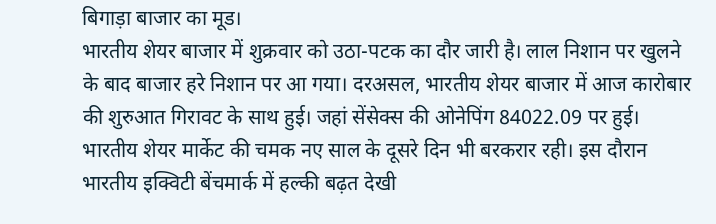बिगाड़ा बाजार का मूड।
भारतीय शेयर बाजार में शुक्रवार को उठा-पटक का दौर जारी है। लाल निशान पर खुलने के बाद बाजार हरे निशान पर आ गया। दरअसल, भारतीय शेयर बाजार में आज कारोबार की शुरुआत गिरावट के साथ हुई। जहां सेंसेक्स की ओनेपिंग 84022.09 पर हुई।
भारतीय शेयर मार्केट की चमक नए साल के दूसरे दिन भी बरकरार रही। इस दौरान भारतीय इक्विटी बेंचमार्क में हल्की बढ़त देखी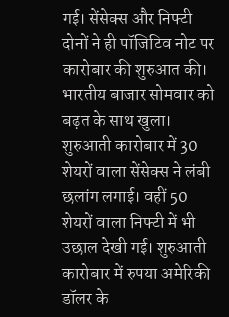गई। सेंसेक्स और निफ्टी दोनों ने ही पॉजिटिव नोट पर कारोबार की शुरुआत की।
भारतीय बाजार सोमवार को बढ़त के साथ खुला। शुरुआती कारोबार में 30 शेयरों वाला सेंसेक्स ने लंबी छलांग लगाई। वहीं 50 शेयरों वाला निफ्टी में भी उछाल देखी गई। शुरुआती कारोबार में रुपया अमेरिकी डॉलर के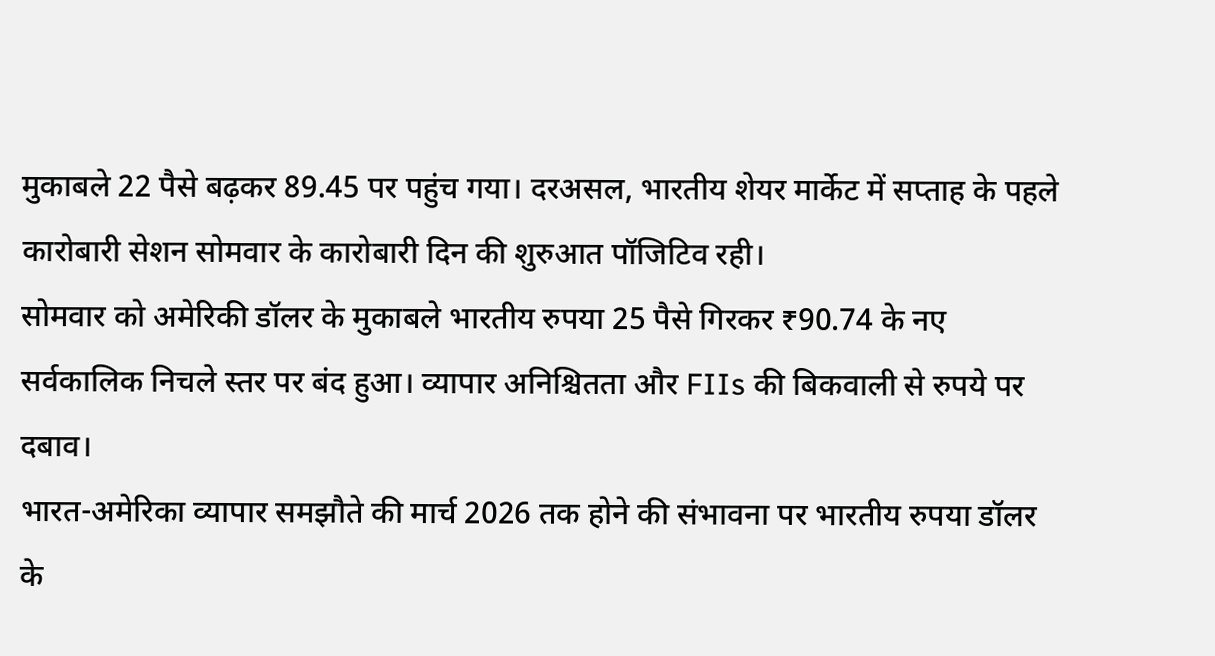मुकाबले 22 पैसे बढ़कर 89.45 पर पहुंच गया। दरअसल, भारतीय शेयर मार्केट में सप्ताह के पहले कारोबारी सेशन सोमवार के कारोबारी दिन की शुरुआत पॉजिटिव रही।
सोमवार को अमेरिकी डॉलर के मुकाबले भारतीय रुपया 25 पैसे गिरकर ₹90.74 के नए सर्वकालिक निचले स्तर पर बंद हुआ। व्यापार अनिश्चितता और FIIs की बिकवाली से रुपये पर दबाव।
भारत-अमेरिका व्यापार समझौते की मार्च 2026 तक होने की संभावना पर भारतीय रुपया डॉलर के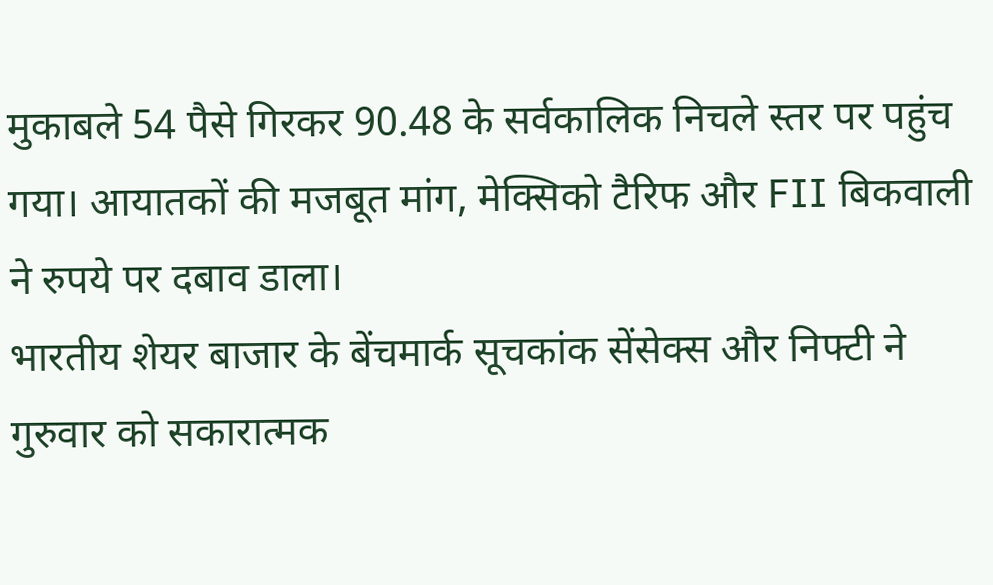मुकाबले 54 पैसे गिरकर 90.48 के सर्वकालिक निचले स्तर पर पहुंच गया। आयातकों की मजबूत मांग, मेक्सिको टैरिफ और FII बिकवाली ने रुपये पर दबाव डाला।
भारतीय शेयर बाजार के बेंचमार्क सूचकांक सेंसेक्स और निफ्टी ने गुरुवार को सकारात्मक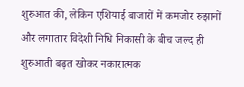शुरुआत की, लेकिन एशियाई बाजारों में कमजोर रुझानों और लगातार विदेशी निधि निकासी के बीच जल्द ही शुरुआती बढ़त खोकर नकारात्मक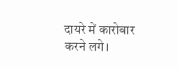दायरे में कारोबार करने लगे।